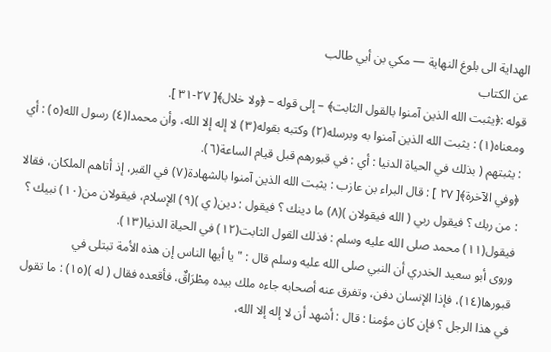الهداية الى بلوغ النهاية — مكي بن أبي طالب
عن الكتاب
قوله :﴿يثبت الله الذين آمنوا بالقول الثابت﴾ – إلى قوله – ﴿ولا خلال﴾[ ٢٧-٣١ ].
ومعناه(١) : يثبت الله الذين آمنوا به وبرسله(٢) وكتبه بقوله(٣) لا إله إلا الله، وأن محمدا(٤) رسول الله(٥) : أي : يثبتهم ( بذلك في الحياة الدنيا : أي : في قبورهم قبل قيام الساعة(٦).
﴿وفي الآخرة﴾[ ٢٧ ] : قال البراء بن عازب : يثبت الله الذين آمنوا بالشهادة(٧) في القبر، إذ أتاهم الملكان، فقالا : من ربك ؟ فيقول ربي ( الله فيقولان )(٨) ما دينك ؟ فيقول : دين( ي )(٩) الإسلام، فيقولان من(١٠) نبيك ؟
فيقول(١١) محمد صلى الله عليه وسلم : فذلك القول الثابت(١٢) في الحياة الدنيا(١٣).
وروى أبو سعيد الخدري أن النبي صلى الله عليه وسلم قال : " يا أيها الناس إن هذه الأمة تبتلى في قبورها(١٤)، فإذا الإنسان دفن، وتفرق عنه أصحابه جاءه ملك بيده مِطْرَاقٌ، فأقعده فقال ( له )(١٥) : ما تقول في هذا الرجل ؟ فإن كان مؤمنا : قال : أشهد أن لا إله إلا الله،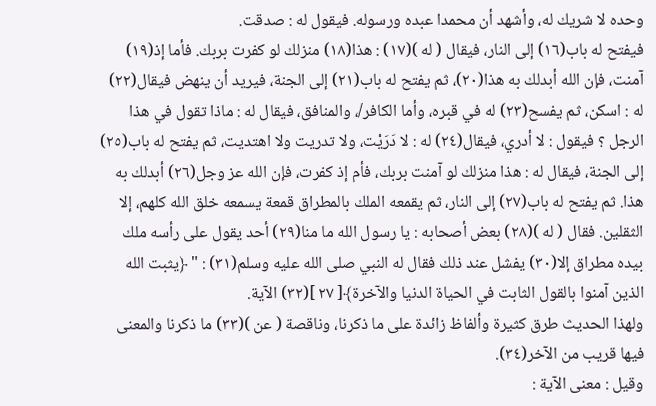وحده لا شريك له، وأشهد أن محمدا عبده ورسوله. فيقول له : صدقت.
فيفتح له باب(١٦) إلى النار، فيقال ( له )(١٧) : هذا(١٨) منزلك لو كفرت بربك. فأما إذ(١٩) آمنت، فإن الله أبدلك به هذا(٢٠)، ثم يفتح له باب(٢١) إلى الجنة، فيريد أن ينهض فيقال(٢٢) له : اسكن، ثم يفسح(٢٣) له في قبره، وأما الكافر/، والمنافق، فيقال له : ماذا تقول في هذا الرجل ؟ فيقول : لا أدري، فيقال(٢٤) له : لا دَرَيْت، ولا تدريت ولا اهتديت، ثم يفتح له باب(٢٥) إلى الجنة، فيقال له : هذا منزلك لو آمنت بربك، فأم إذ كفرت، فإن الله عز وجل(٢٦) أبدلك به هذا. ثم يفتح له باب(٢٧) إلى النار، ثم يقمعه الملك بالمطراق قمعة يسمعه خلق الله كلهم، إلا الثقلين. فقال ( له )(٢٨) بعض أصحابه : يا رسول الله ما منا(٢٩) أحد يقول على رأسه ملك بيده مطراق إلا(٣٠) يفشل عند ذلك فقال له النبي صلى الله عليه وسلم(٣١) : " ﴿يثبت الله الذين آمنوا بالقول الثابت في الحياة الدنيا والآخرة﴾[ ٢٧ ](٣٢) الآية.
ولهذا الحديث طرق كثيرة وألفاظ زائدة على ما ذكرنا، وناقصة ( عن )(٣٣) ما ذكرنا والمعنى فيها قريب من الآخر(٣٤).
وقيل : معنى الآية :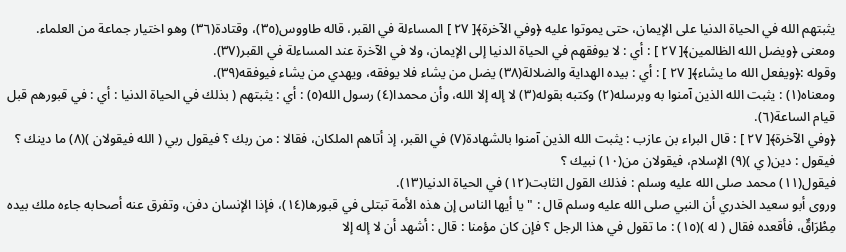يثبتهم الله في الحياة الدنيا على الإيمان، حتى يموتوا عليه ﴿وفي الآخرة﴾[ ٢٧ ] المساءلة في القبر، قاله طاووس(٣٥)، وقتادة(٣٦) وهو اختيار جماعة من العلماء.
ومعنى ﴿ويضل الله الظالمين﴾[ ٢٧ ] : أي : لا يوفقهم في الحياة الدنيا إلى الإيمان، ولا في الآخرة عند المساءلة في القبر(٣٧).
وقوله :﴿ويفعل الله ما يشاء﴾[ ٢٧ ] : أي : بيده الهداية والضلالة(٣٨) يضل من يشاء فلا يوفقه، ويهدي من يشاء فيوفقه(٣٩).
ومعناه(١) : يثبت الله الذين آمنوا به وبرسله(٢) وكتبه بقوله(٣) لا إله إلا الله، وأن محمدا(٤) رسول الله(٥) : أي : يثبتهم ( بذلك في الحياة الدنيا : أي : في قبورهم قبل قيام الساعة(٦).
﴿وفي الآخرة﴾[ ٢٧ ] : قال البراء بن عازب : يثبت الله الذين آمنوا بالشهادة(٧) في القبر، إذ أتاهم الملكان، فقالا : من ربك ؟ فيقول ربي ( الله فيقولان )(٨) ما دينك ؟ فيقول : دين( ي )(٩) الإسلام، فيقولان من(١٠) نبيك ؟
فيقول(١١) محمد صلى الله عليه وسلم : فذلك القول الثابت(١٢) في الحياة الدنيا(١٣).
وروى أبو سعيد الخدري أن النبي صلى الله عليه وسلم قال : " يا أيها الناس إن هذه الأمة تبتلى في قبورها(١٤)، فإذا الإنسان دفن، وتفرق عنه أصحابه جاءه ملك بيده مِطْرَاقٌ، فأقعده فقال ( له )(١٥) : ما تقول في هذا الرجل ؟ فإن كان مؤمنا : قال : أشهد أن لا إله إلا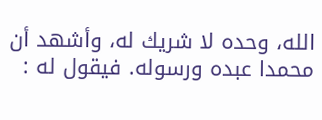الله، وحده لا شريك له، وأشهد أن محمدا عبده ورسوله. فيقول له :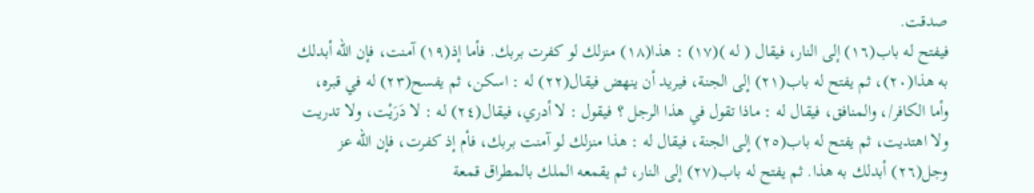صدقت.
فيفتح له باب(١٦) إلى النار، فيقال ( له )(١٧) : هذا(١٨) منزلك لو كفرت بربك. فأما إذ(١٩) آمنت، فإن الله أبدلك به هذا(٢٠)، ثم يفتح له باب(٢١) إلى الجنة، فيريد أن ينهض فيقال(٢٢) له : اسكن، ثم يفسح(٢٣) له في قبره، وأما الكافر/، والمنافق، فيقال له : ماذا تقول في هذا الرجل ؟ فيقول : لا أدري، فيقال(٢٤) له : لا دَرَيْت، ولا تدريت ولا اهتديت، ثم يفتح له باب(٢٥) إلى الجنة، فيقال له : هذا منزلك لو آمنت بربك، فأم إذ كفرت، فإن الله عز وجل(٢٦) أبدلك به هذا. ثم يفتح له باب(٢٧) إلى النار، ثم يقمعه الملك بالمطراق قمعة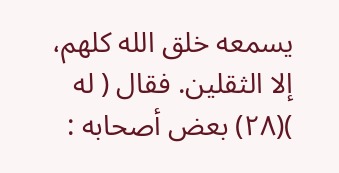يسمعه خلق الله كلهم، إلا الثقلين. فقال ( له )(٢٨) بعض أصحابه :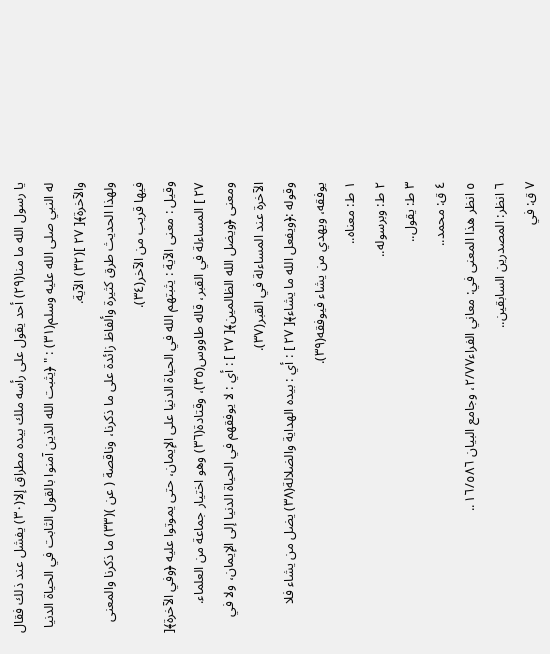يا رسول الله ما منا(٢٩) أحد يقول على رأسه ملك بيده مطراق إلا(٣٠) يفشل عند ذلك فقال له النبي صلى الله عليه وسلم(٣١) : " ﴿يثبت الله الذين آمنوا بالقول الثابت في الحياة الدنيا والآخرة﴾[ ٢٧ ](٣٢) الآية.
ولهذا الحديث طرق كثيرة وألفاظ زائدة على ما ذكرنا، وناقصة ( عن )(٣٣) ما ذكرنا والمعنى فيها قريب من الآخر(٣٤).
وقيل : معنى الآية : يثبتهم الله في الحياة الدنيا على الإيمان، حتى يموتوا عليه ﴿وفي الآخرة﴾[ ٢٧ ] المساءلة في القبر، قاله طاووس(٣٥)، وقتادة(٣٦) وهو اختيار جماعة من العلماء.
ومعنى ﴿ويضل الله الظالمين﴾[ ٢٧ ] : أي : لا يوفقهم في الحياة الدنيا إلى الإيمان، ولا في الآخرة عند المساءلة في القبر(٣٧).
وقوله :﴿ويفعل الله ما يشاء﴾[ ٢٧ ] : أي : بيده الهداية والضلالة(٣٨) يضل من يشاء فلا يوفقه، ويهدي من يشاء فيوفقه(٣٩).
١ ط: معناه..
٢ ط: وبرسوله..
٣ ط: يقول..
٤ ق: محمد..
٥ انظر هذا المعنى في: معاني الفراء٢/٧٧، وجامع البيان ١٦/٥٨٦..
٦ انظر: المصدرين السابقين..
٧ ق: في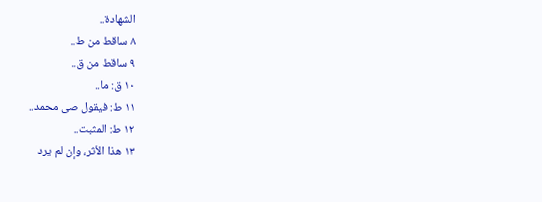الشهادة..
٨ ساقط من ط..
٩ ساقط من ق..
١٠ ق: ما..
١١ ط: فيقول صى محمد..
١٢ ط: المثبت..
١٣ هذا الأثر، وإن لم يرد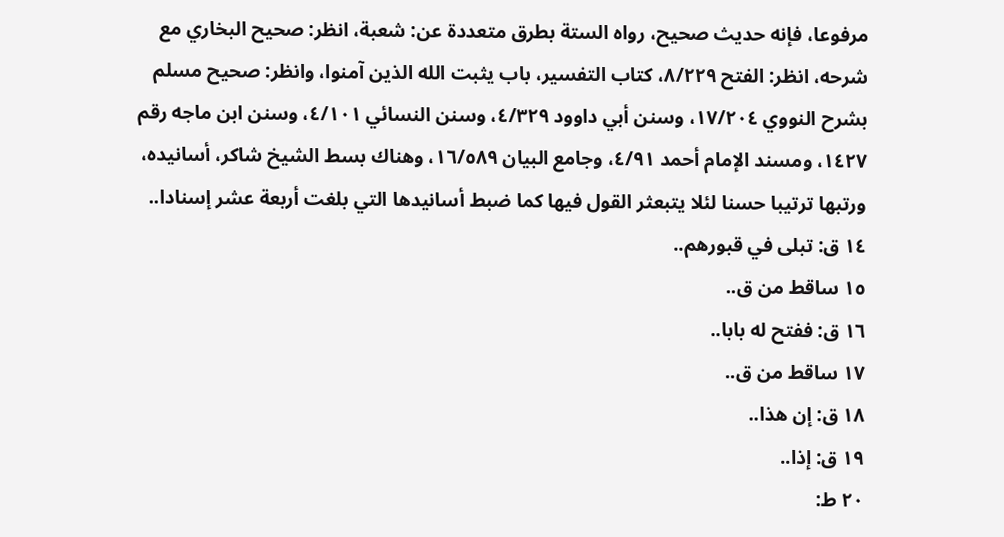مرفوعا، فإنه حديث صحيح، رواه الستة بطرق متعددة عن: شعبة، انظر: صحيح البخاري مع شرحه، انظر: الفتح ٨/٢٢٩، كتاب التفسير، باب يثبت الله الذين آمنوا، وانظر: صحيح مسلم بشرح النووي ١٧/٢٠٤، وسنن أبي داوود ٤/٣٢٩، وسنن النسائي ٤/١٠١، وسنن ابن ماجه رقم ١٤٢٧، ومسند الإمام أحمد ٤/٩١، وجامع البيان ١٦/٥٨٩، وهناك بسط الشيخ شاكر، أسانيده، ورتبها ترتيبا حسنا لئلا يتبعثر القول فيها كما ضبط أسانيدها التي بلغت أربعة عشر إسنادا..
١٤ ق: تبلى في قبورهم..
١٥ ساقط من ق..
١٦ ق: ففتح له بابا..
١٧ ساقط من ق..
١٨ ق: إن هذا..
١٩ ق: إذا..
٢٠ ط: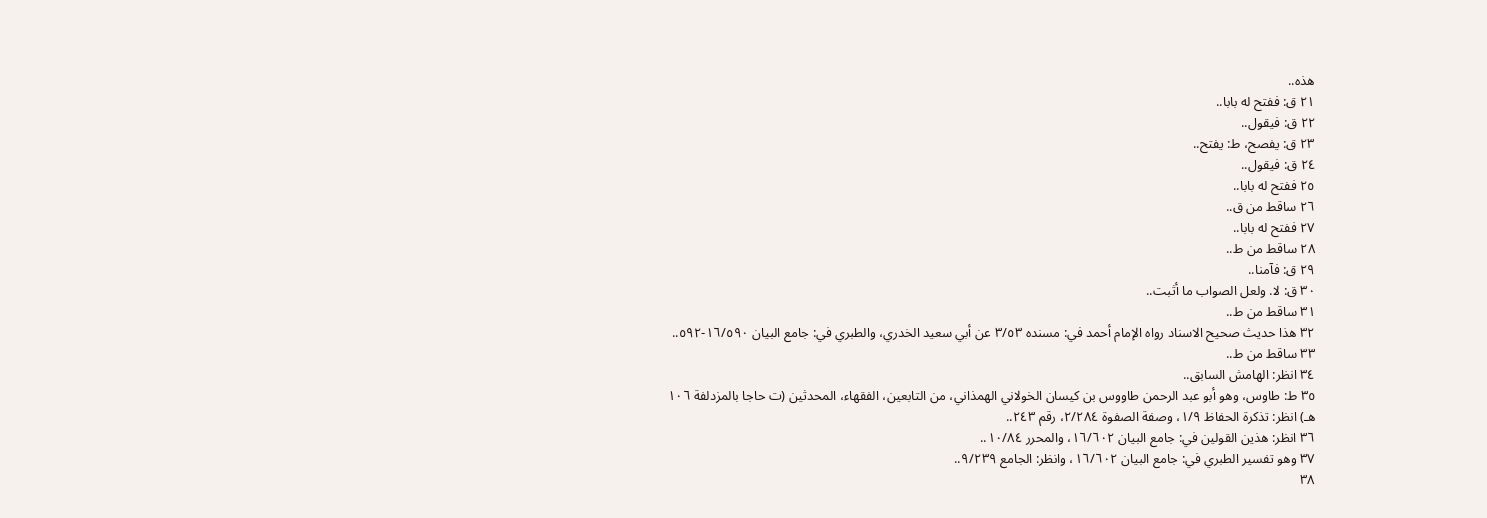هذه..
٢١ ق: ففتح له بابا..
٢٢ ق: فيقول..
٢٣ ق: يفصح، ط: يفتح..
٢٤ ق: فيقول..
٢٥ ففتح له بابا..
٢٦ ساقط من ق..
٢٧ ففتح له بابا..
٢٨ ساقط من ط..
٢٩ ق: فآمنا..
٣٠ ق: لا. ولعل الصواب ما أثبت..
٣١ ساقط من ط..
٣٢ هذا حديث صحيح الاسناد رواه الإمام أحمد في: مسنده ٣/٥٣ عن أبي سعيد الخدري، والطبري في: جامع البيان ١٦/٥٩٠-٥٩٢..
٣٣ ساقط من ط..
٣٤ انظر: الهامش السابق..
٣٥ ط: طاوس، وهو أبو عبد الرحمن طاووس بن كيسان الخولاني الهمذاني، من التابعين، الفقهاء، المحدثين (ت حاجا بالمزدلفة ١٠٦ هـ) انظر: تذكرة الحفاظ ١/٩، وصفة الصفوة ٢/٢٨٤، رقم ٢٤٣..
٣٦ انظر: هذين القولين في: جامع البيان ١٦/٦٠٢، والمحرر ١٠/٨٤..
٣٧ وهو تفسير الطبري في: جامع البيان ١٦/٦٠٢، وانظر: الجامع ٩/٢٣٩..
٣٨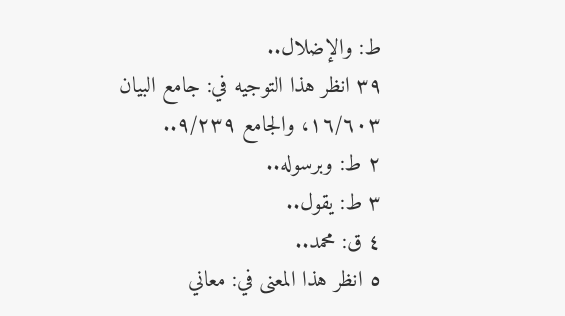ط: والإضلال..
٣٩ انظر هذا التوجيه في: جامع البيان ١٦/٦٠٣، والجامع ٩/٢٣٩..
٢ ط: وبرسوله..
٣ ط: يقول..
٤ ق: محمد..
٥ انظر هذا المعنى في: معاني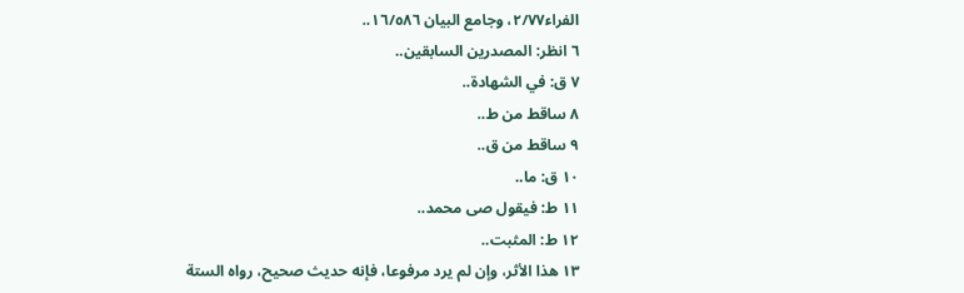الفراء٢/٧٧، وجامع البيان ١٦/٥٨٦..
٦ انظر: المصدرين السابقين..
٧ ق: في الشهادة..
٨ ساقط من ط..
٩ ساقط من ق..
١٠ ق: ما..
١١ ط: فيقول صى محمد..
١٢ ط: المثبت..
١٣ هذا الأثر، وإن لم يرد مرفوعا، فإنه حديث صحيح، رواه الستة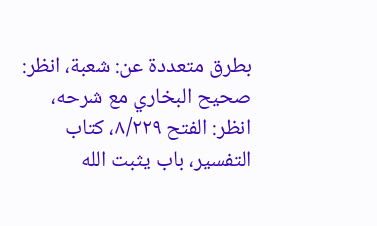بطرق متعددة عن: شعبة، انظر: صحيح البخاري مع شرحه، انظر: الفتح ٨/٢٢٩، كتاب التفسير، باب يثبت الله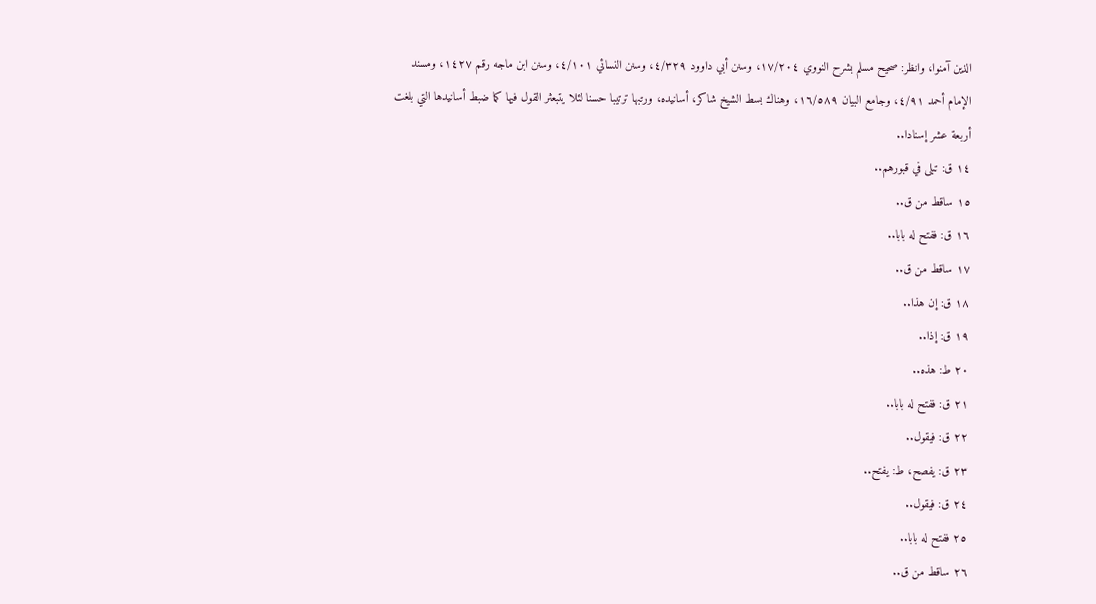الذين آمنوا، وانظر: صحيح مسلم بشرح النووي ١٧/٢٠٤، وسنن أبي داوود ٤/٣٢٩، وسنن النسائي ٤/١٠١، وسنن ابن ماجه رقم ١٤٢٧، ومسند الإمام أحمد ٤/٩١، وجامع البيان ١٦/٥٨٩، وهناك بسط الشيخ شاكر، أسانيده، ورتبها ترتيبا حسنا لئلا يتبعثر القول فيها كما ضبط أسانيدها التي بلغت أربعة عشر إسنادا..
١٤ ق: تبلى في قبورهم..
١٥ ساقط من ق..
١٦ ق: ففتح له بابا..
١٧ ساقط من ق..
١٨ ق: إن هذا..
١٩ ق: إذا..
٢٠ ط: هذه..
٢١ ق: ففتح له بابا..
٢٢ ق: فيقول..
٢٣ ق: يفصح، ط: يفتح..
٢٤ ق: فيقول..
٢٥ ففتح له بابا..
٢٦ ساقط من ق..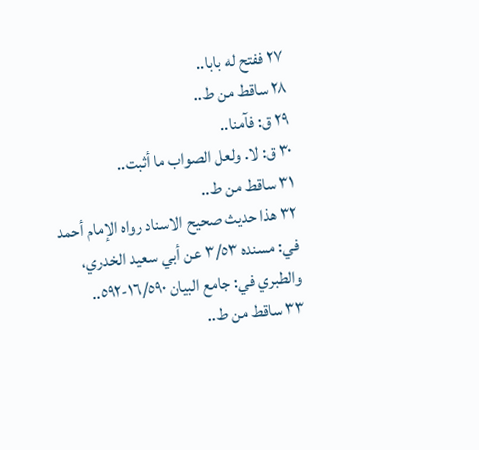٢٧ ففتح له بابا..
٢٨ ساقط من ط..
٢٩ ق: فآمنا..
٣٠ ق: لا. ولعل الصواب ما أثبت..
٣١ ساقط من ط..
٣٢ هذا حديث صحيح الاسناد رواه الإمام أحمد في: مسنده ٣/٥٣ عن أبي سعيد الخدري، والطبري في: جامع البيان ١٦/٥٩٠-٥٩٢..
٣٣ ساقط من ط..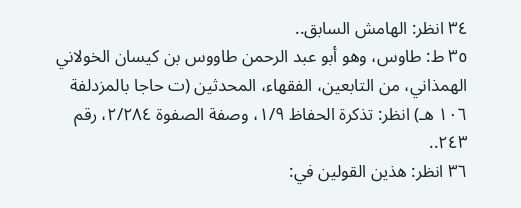٣٤ انظر: الهامش السابق..
٣٥ ط: طاوس، وهو أبو عبد الرحمن طاووس بن كيسان الخولاني الهمذاني، من التابعين، الفقهاء، المحدثين (ت حاجا بالمزدلفة ١٠٦ هـ) انظر: تذكرة الحفاظ ١/٩، وصفة الصفوة ٢/٢٨٤، رقم ٢٤٣..
٣٦ انظر: هذين القولين في: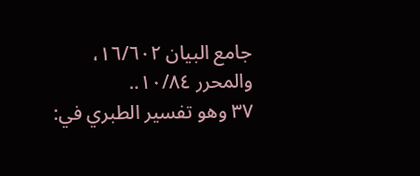جامع البيان ١٦/٦٠٢، والمحرر ١٠/٨٤..
٣٧ وهو تفسير الطبري في: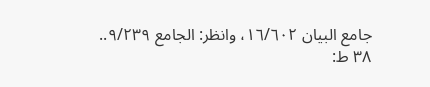جامع البيان ١٦/٦٠٢، وانظر: الجامع ٩/٢٣٩..
٣٨ ط: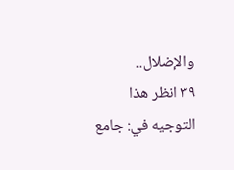والإضلال..
٣٩ انظر هذا التوجيه في: جامع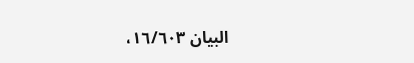البيان ١٦/٦٠٣،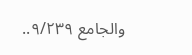والجامع ٩/٢٣٩..